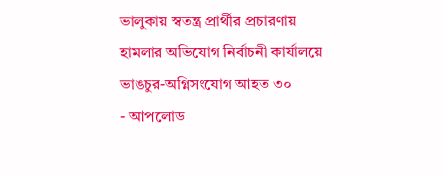ভালুকায় স্বতন্ত্র প্রার্থীর প্রচারণায় হামলার অভিযোগ নির্বাচনী কার্যালয়ে ভাঙচুর-অগ্নিসংযোগ আহত ৩০
- আপলোড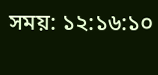সময়: ১২:১৬:১০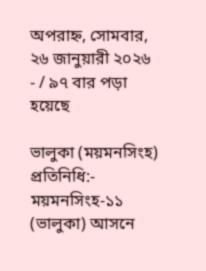অপরাহ্ন, সোমবার, ২৬ জানুয়ারী ২০২৬
- / ৯৭ বার পড়া হয়েছে

ভালুকা (ময়মনসিংহ) প্রতিনিধি:- ময়মনসিংহ-১১ (ভালুকা) আসনে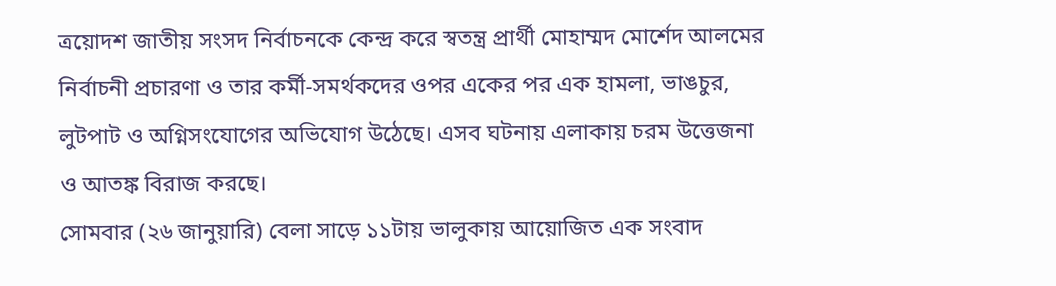ত্রয়োদশ জাতীয় সংসদ নির্বাচনকে কেন্দ্র করে স্বতন্ত্র প্রার্থী মোহাম্মদ মোর্শেদ আলমের নির্বাচনী প্রচারণা ও তার কর্মী-সমর্থকদের ওপর একের পর এক হামলা, ভাঙচুর, লুটপাট ও অগ্নিসংযোগের অভিযোগ উঠেছে। এসব ঘটনায় এলাকায় চরম উত্তেজনা ও আতঙ্ক বিরাজ করছে।
সোমবার (২৬ জানুয়ারি) বেলা সাড়ে ১১টায় ভালুকায় আয়োজিত এক সংবাদ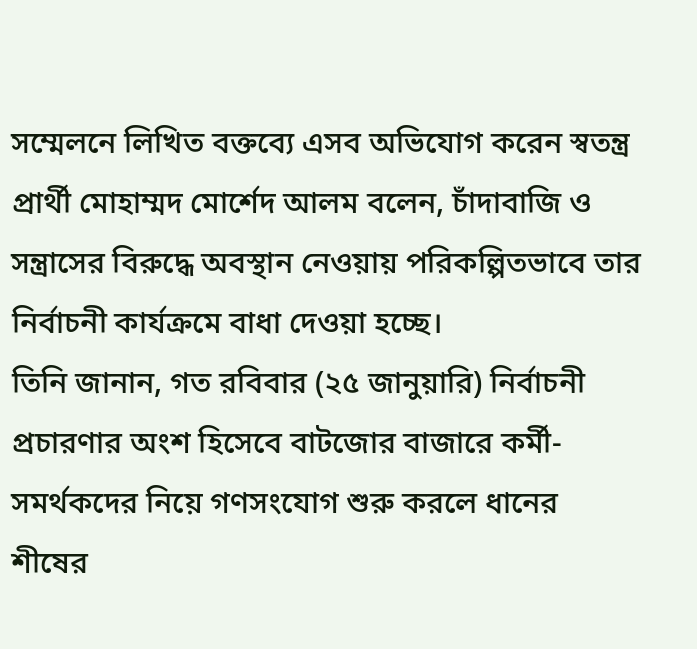সম্মেলনে লিখিত বক্তব্যে এসব অভিযোগ করেন স্বতন্ত্র প্রার্থী মোহাম্মদ মোর্শেদ আলম বলেন, চাঁদাবাজি ও সন্ত্রাসের বিরুদ্ধে অবস্থান নেওয়ায় পরিকল্পিতভাবে তার নির্বাচনী কার্যক্রমে বাধা দেওয়া হচ্ছে।
তিনি জানান, গত রবিবার (২৫ জানুয়ারি) নির্বাচনী প্রচারণার অংশ হিসেবে বাটজোর বাজারে কর্মী-সমর্থকদের নিয়ে গণসংযোগ শুরু করলে ধানের শীষের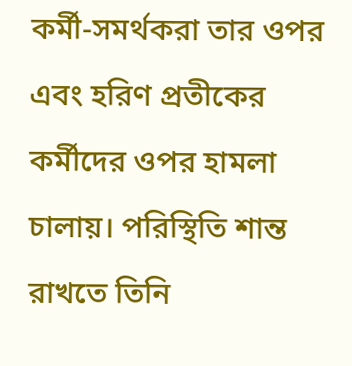কর্মী-সমর্থকরা তার ওপর এবং হরিণ প্রতীকের কর্মীদের ওপর হামলা চালায়। পরিস্থিতি শান্ত রাখতে তিনি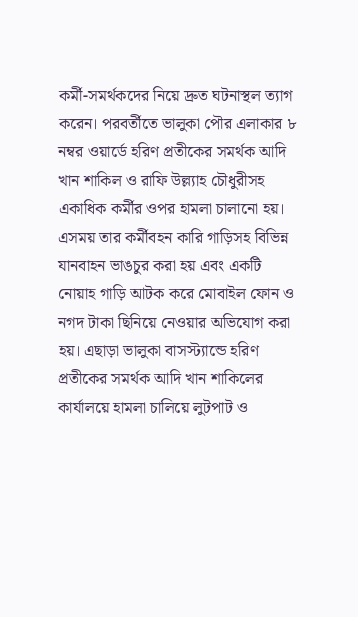কর্মী-সমর্থকদের নিয়ে দ্রুত ঘটনাস্থল ত্যাগ করেন। পরবর্তীতে ভালুকা পৌর এলাকার ৮ নম্বর ওয়ার্ডে হরিণ প্রতীকের সমর্থক আদি খান শাকিল ও রাফি উল্ল্যাহ চৌধুরীসহ একাধিক কর্মীর ওপর হামলা চালানো হয়।
এসময় তার কর্মীবহন কারি গাড়িসহ বিভিন্ন যানবাহন ভাঙচুর করা হয় এবং একটি নোয়াহ গাড়ি আটক করে মোবাইল ফোন ও নগদ টাকা ছিনিয়ে নেওয়ার অভিযোগ করা হয়। এছাড়া ভালুকা বাসস্ট্যান্ডে হরিণ প্রতীকের সমর্থক আদি খান শাকিলের কার্যালয়ে হামলা চালিয়ে লুটপাট ও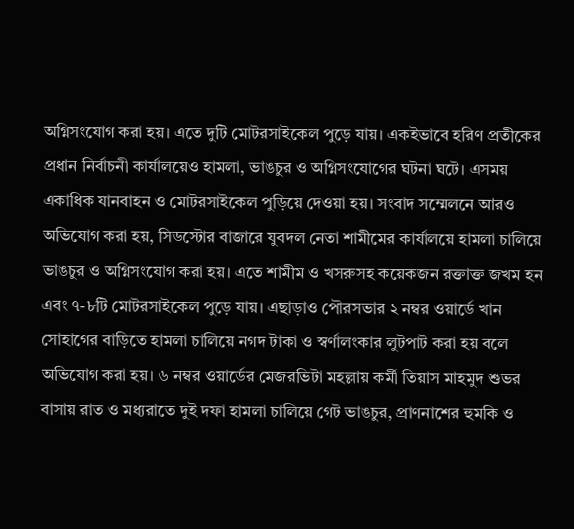অগ্নিসংযোগ করা হয়। এতে দুটি মোটরসাইকেল পুড়ে যায়। একইভাবে হরিণ প্রতীকের প্রধান নির্বাচনী কার্যালয়েও হামলা, ভাঙচুর ও অগ্নিসংযোগের ঘটনা ঘটে। এসময় একাধিক যানবাহন ও মোটরসাইকেল পুড়িয়ে দেওয়া হয়। সংবাদ সম্মেলনে আরও অভিযোগ করা হয়, সিডস্টোর বাজারে যুবদল নেতা শামীমের কার্যালয়ে হামলা চালিয়ে ভাঙচুর ও অগ্নিসংযোগ করা হয়। এতে শামীম ও খসরুসহ কয়েকজন রক্তাক্ত জখম হন এবং ৭-৮টি মোটরসাইকেল পুড়ে যায়। এছাড়াও পৌরসভার ২ নম্বর ওয়ার্ডে খান সোহাগের বাড়িতে হামলা চালিয়ে নগদ টাকা ও স্বর্ণালংকার লুটপাট করা হয় বলে অভিযোগ করা হয়। ৬ নম্বর ওয়ার্ডের মেজরভিটা মহল্লায় কর্মী তিয়াস মাহমুদ শুভর বাসায় রাত ও মধ্যরাতে দুই দফা হামলা চালিয়ে গেট ভাঙচুর, প্রাণনাশের হুমকি ও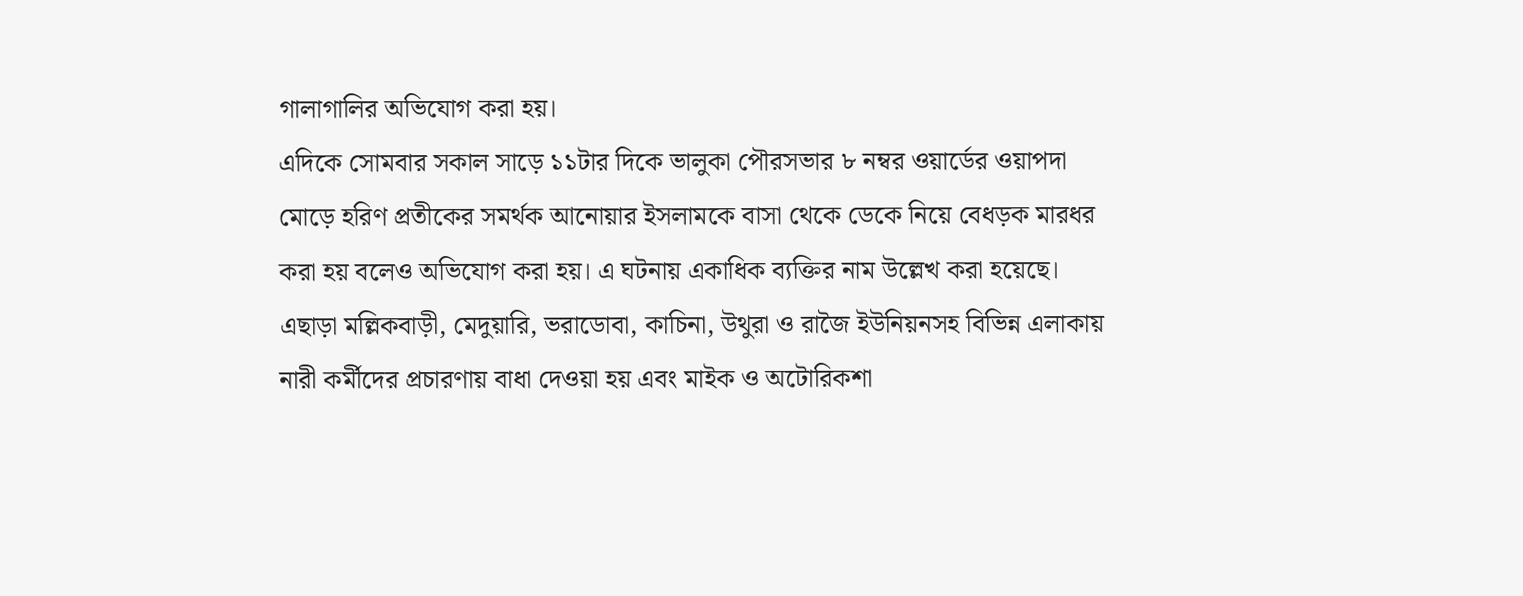গালাগালির অভিযোগ করা হয়।
এদিকে সোমবার সকাল সাড়ে ১১টার দিকে ভালুকা পৌরসভার ৮ নম্বর ওয়ার্ডের ওয়াপদা মোড়ে হরিণ প্রতীকের সমর্থক আনোয়ার ইসলামকে বাসা থেকে ডেকে নিয়ে বেধড়ক মারধর করা হয় বলেও অভিযোগ করা হয়। এ ঘটনায় একাধিক ব্যক্তির নাম উল্লেখ করা হয়েছে।
এছাড়া মল্লিকবাড়ী, মেদুয়ারি, ভরাডোবা, কাচিনা, উথুরা ও রাজৈ ইউনিয়নসহ বিভিন্ন এলাকায় নারী কর্মীদের প্রচারণায় বাধা দেওয়া হয় এবং মাইক ও অটোরিকশা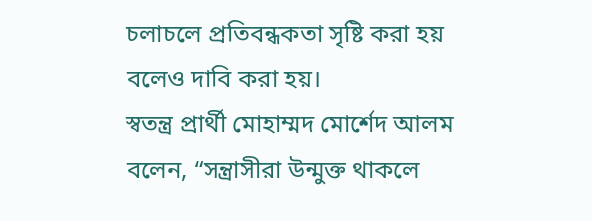চলাচলে প্রতিবন্ধকতা সৃষ্টি করা হয় বলেও দাবি করা হয়।
স্বতন্ত্র প্রার্থী মোহাম্মদ মোর্শেদ আলম বলেন, “সন্ত্রাসীরা উন্মুক্ত থাকলে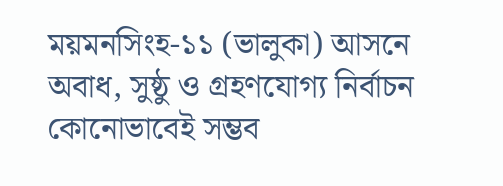ময়মনসিংহ-১১ (ভালুকা) আসনে অবাধ, সুষ্ঠু ও গ্রহণযোগ্য নির্বাচন কোনোভাবেই সম্ভব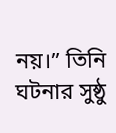নয়।” তিনি ঘটনার সুষ্ঠু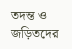তদন্ত ও জড়িতদের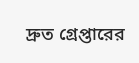দ্রুত গ্রেপ্তারের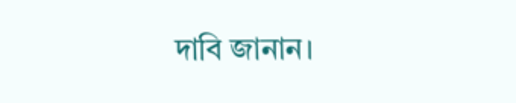দাবি জানান।